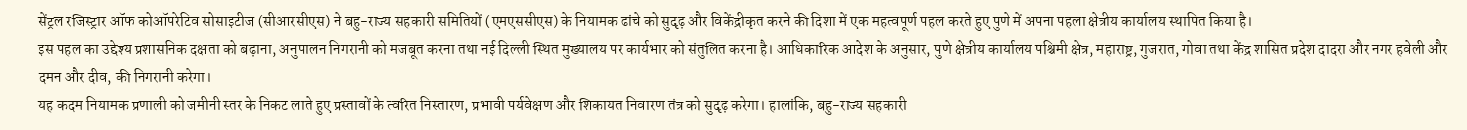सेंट्रल रजिस्ट्रार ऑफ कोऑपरेटिव सोसाइटीज (सीआरसीएस) ने बहु-राज्य सहकारी समितियों (एमएससीएस) के नियामक ढांचे को सुदृढ़ और विकेंद्रीकृत करने की दिशा में एक महत्वपूर्ण पहल करते हुए पुणे में अपना पहला क्षेत्रीय कार्यालय स्थापित किया है।
इस पहल का उद्देश्य प्रशासनिक दक्षता को बढ़ाना, अनुपालन निगरानी को मजबूत करना तथा नई दिल्ली स्थित मुख्यालय पर कार्यभार को संतुलित करना है। आधिकारिक आदेश के अनुसार, पुणे क्षेत्रीय कार्यालय पश्चिमी क्षेत्र, महाराष्ट्र, गुजरात, गोवा तथा केंद्र शासित प्रदेश दादरा और नगर हवेली और दमन और दीव, की निगरानी करेगा।
यह कदम नियामक प्रणाली को जमीनी स्तर के निकट लाते हुए प्रस्तावों के त्वरित निस्तारण, प्रभावी पर्यवेक्षण और शिकायत निवारण तंत्र को सुदृढ़ करेगा। हालांकि, बहु-राज्य सहकारी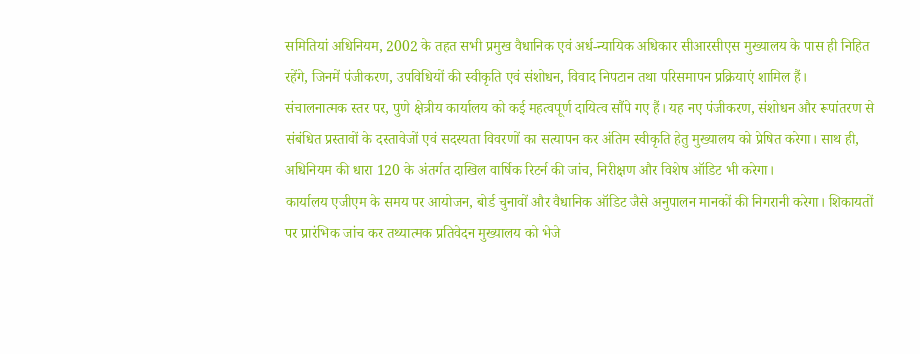समितियां अधिनियम, 2002 के तहत सभी प्रमुख वैधानिक एवं अर्ध-न्यायिक अधिकार सीआरसीएस मुख्यालय के पास ही निहित रहेंगे, जिनमें पंजीकरण, उपविधियों की स्वीकृति एवं संशोधन, विवाद निपटान तथा परिसमापन प्रक्रियाएं शामिल हैं।
संचालनात्मक स्तर पर, पुणे क्षेत्रीय कार्यालय को कई महत्वपूर्ण दायित्व सौंपे गए हैं। यह नए पंजीकरण, संशोधन और रूपांतरण से संबंधित प्रस्तावों के दस्तावेजों एवं सदस्यता विवरणों का सत्यापन कर अंतिम स्वीकृति हेतु मुख्यालय को प्रेषित करेगा। साथ ही, अधिनियम की धारा 120 के अंतर्गत दाखिल वार्षिक रिटर्न की जांच, निरीक्षण और विशेष ऑडिट भी करेगा।
कार्यालय एजीएम के समय पर आयोजन, बोर्ड चुनावों और वैधानिक ऑडिट जैसे अनुपालन मानकों की निगरानी करेगा। शिकायतों पर प्रारंभिक जांच कर तथ्यात्मक प्रतिवेदन मुख्यालय को भेजे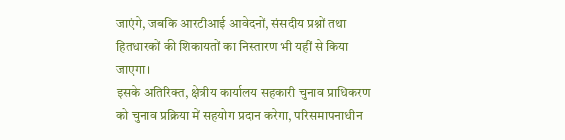जाएंगे, जबकि आरटीआई आवेदनों, संसदीय प्रश्नों तथा हितधारकों की शिकायतों का निस्तारण भी यहीं से किया जाएगा।
इसके अतिरिक्त, क्षेत्रीय कार्यालय सहकारी चुनाव प्राधिकरण को चुनाव प्रक्रिया में सहयोग प्रदान करेगा, परिसमापनाधीन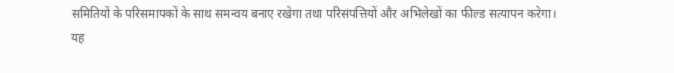समितियों के परिसमापकों के साथ समन्वय बनाए रखेगा तथा परिसंपत्तियों और अभिलेखों का फील्ड सत्यापन करेगा। यह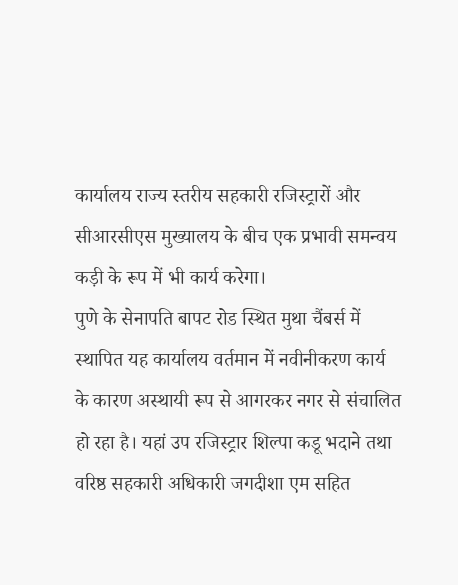कार्यालय राज्य स्तरीय सहकारी रजिस्ट्रारों और सीआरसीएस मुख्यालय के बीच एक प्रभावी समन्वय कड़ी के रूप में भी कार्य करेगा।
पुणे के सेनापति बापट रोड स्थित मुथा चैंबर्स में स्थापित यह कार्यालय वर्तमान में नवीनीकरण कार्य के कारण अस्थायी रूप से आगरकर नगर से संचालित हो रहा है। यहां उप रजिस्ट्रार शिल्पा कडू भदाने तथा वरिष्ठ सहकारी अधिकारी जगदीशा एम सहित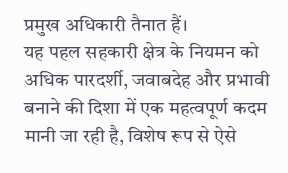प्रमुख अधिकारी तैनात हैं।
यह पहल सहकारी क्षेत्र के नियमन को अधिक पारदर्शी, जवाबदेह और प्रभावी बनाने की दिशा में एक महत्वपूर्ण कदम मानी जा रही है, विशेष रूप से ऐसे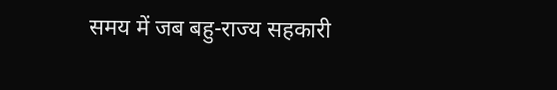समय में जब बहु-राज्य सहकारी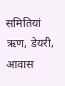समितियां ऋण, डेयरी, आवास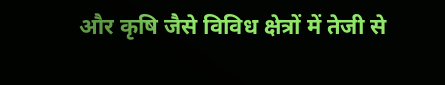और कृषि जैसे विविध क्षेत्रों में तेजी से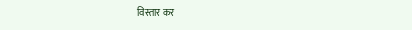विस्तार कर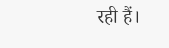रही हैं।